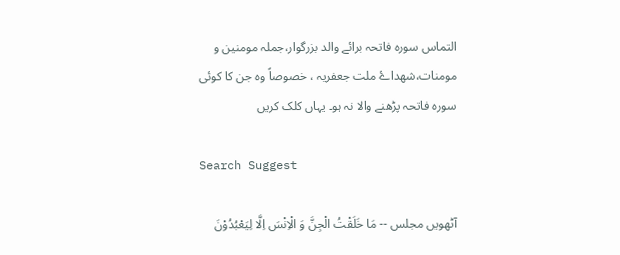التماس سورہ فاتحہ برائے والد بزرگوار،جملہ مومنین و مومنات،شھداۓ ملت جعفریہ ، خصوصاً وہ جن کا کوئی سورہ فاتحہ پڑھنے والا نہ ہو۔ یہاں کلک کریں

Search Suggest

آٹھویں مجلس -- مَا خَلَقْتُ الْجِنَّ وَ الْاِنْسَ اِلَّا لِیَعْبُدُوْنَ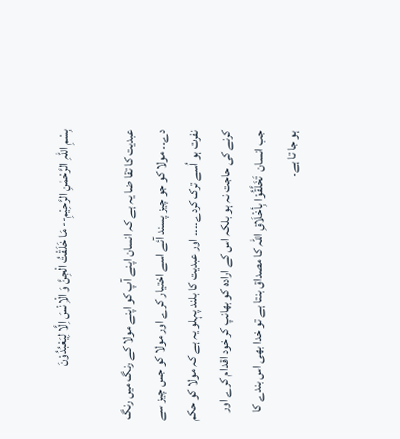بِسْمِ اللّٰہِ الرَّحْمٰنِ الرَّحِیْمِ-- مَا خَلَقْتُ الْجِنَّ وَ الْاِنْسَ اِلَّا لِیَعْبُدُوْنَ

عبدیت کا تقا ضا یہ ہے کہ انسان اپنے آپ کو اپنے مولا کے رنگ میں رنگ دے۔۔ مولا کو جو چیز پسند آئے اسے اختیار کرے اور مولا کو جس چیز سے نفرت ہو اُسے ترک کردے۔۔۔۔ اور عبدیت کا بلند پہلو یہ ہے کہ مولا کو حکم کرنے کی حاجت نہ ہو بلکہ اس کے ارادہ کو بھانپ کر خود اقدام کرے اور جب انسان  تَخَلَّقُوْا بِأخْلَاقِ اللّٰہ کا مصداق بنتا ہے تو خدا بھی اس بندے کا ہو جا تا ہے۔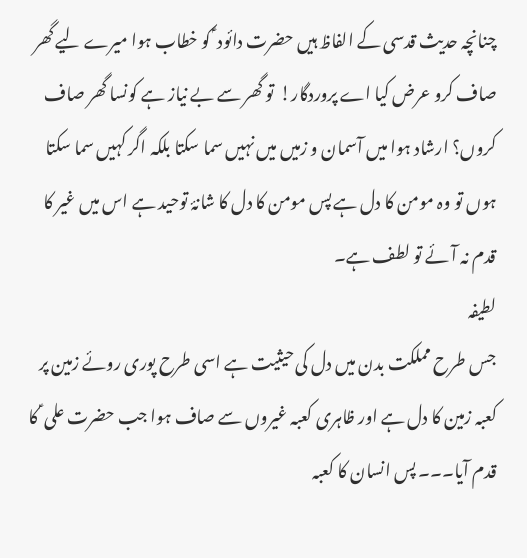چنانچہ حدیث قدسی کے الفاظ ہیں حضرت دائود ؑ کو خطاب ہوا میرے لیے گھر صاف کرو عرض کیا اے پروردگار!  تو گھر سے بے نیاز ہے کونسا گھر صاف کروں؟ ارشاد ہوا میں آسمان و زمیں میں نہیں سما سکتا بلکہ اگر کہیں سما سکتا ہوں تو وہ مومن کا دل ہے پس مومن کا دل کا شانۂ توحید ہے اس میں غیر کا قدم نہ آئے تو لطف ہے۔
لطیفہ
جس طرح مملکت بدن میں دل کی حیثیت ہے اسی طرح پوری روئے زمین پر کعبہ زمین کا دل ہے اور ظاہری کعبہ غیروں سے صاف ہوا جب حضرت علی ؑ کا قدم آیا۔۔۔ پس انسان کا کعبہ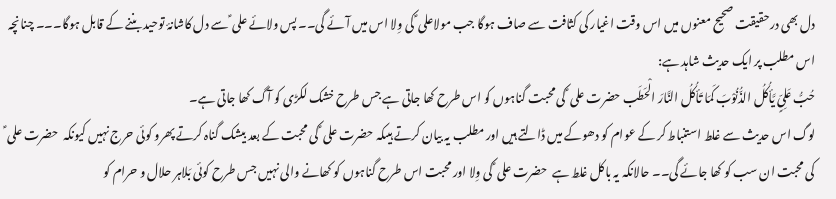دل بھی درحقیقت صحیح معنوں میں اس وقت اغیار کی کثافت سے صاف ہوگا جب مولاعلی ؑ کی وِلا اس میں آئے گی۔۔ پس ولائے علی ؑ سے دل کاشانۂ توحید بننے کے قابل ہوگا۔۔۔ چنانچہ اس مطلب پر ایک حدیث شاہد ہے:
حُبُّ عَلِیٍّ یَّأکُلُ الذُّنُوْبَ کَمَا تَأکُلُ النَّارَ الْحَطَب حضرت علی ؑ کی محبت گناہوں کو اس طرح کھا جاتی ہے جس طرح خشک لکڑی کو آگ کھا جاتی ہے۔
لوگ اس حدیث سے غلط استنباط کر کے عوام کو دھوکے میں ڈالتے ہیں اور مطلب یہ بیان کرتے ہیںکہ حضرت علی ؑ کی محبت کے بعد بیشک گناہ کرتے پھرو کوئی حرج نہیں کیونکہ  حضرت علی ؑ کی محبت ان سب کو کھا جائے گی۔۔ حالانکہ یہ باکل غلط ہے  حضرت علی ؑ کی وِلا اور محبت اس طرح گناہوں کو کھانے والی نہیں جس طرح کوئی بَلاہر حلال و حرام کو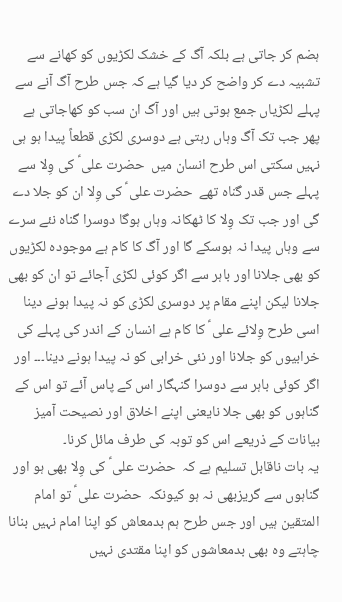ہضم کر جاتی ہے بلکہ آگ کے خشک لکڑیوں کو کھانے سے تشبیہ دے کر واضح کر دیا گیا ہے کہ جس طرح آگ آنے سے پہلے لکڑیاں جمع ہوتی ہیں اور آگ ان سب کو کھاجاتی ہے پھر جب تک آگ وہاں رہتی ہے دوسری لکڑی قطعاً پیدا ہو ہی نہیں سکتی اس طرح انسان میں  حضرت علی ؑ کی وِلا سے پہلے جس قدر گناہ تھے  حضرت علی ؑ کی وِلا ان کو جلا دے گی اور جب تک وِلا کا ٹھکانہ وہاں ہوگا دوسرا گناہ نئے سرے سے وہاں پیدا نہ ہوسکے گا اور آگ کا کام ہے موجودہ لکڑیوں کو بھی جلانا اور باہر سے اگر کوئی لکڑی آجائے تو ان کو بھی جلانا لیکن اپنے مقام پر دوسری لکڑی کو نہ پیدا ہونے دینا اسی طرح وِلائے علی ؑ کا کام ہے انسان کے اندر کی پہلے کی خرابیوں کو جلانا اور نئی خرابی کو نہ پیدا ہونے دینا۔۔۔ اور اگر کوئی باہر سے دوسرا گنہگار اس کے پاس آئے تو اس کے گناہوں کو بھی جلا نایعنی اپنے اخلاق اور نصیحت آمیز بیانات کے ذریعے اس کو توبہ کی طرف مائل کرنا۔
یہ بات ناقابل تسلیم ہے کہ  حضرت علی ؑ کی وِلا بھی ہو اور گناہوں سے گریزبھی نہ ہو کیونکہ  حضرت علی ؑ تو امام المتقین ہیں اور جس طرح ہم بدمعاش کو اپنا امام نہیں بنانا چاہتے وہ بھی بدمعاشوں کو اپنا مقتدی نہیں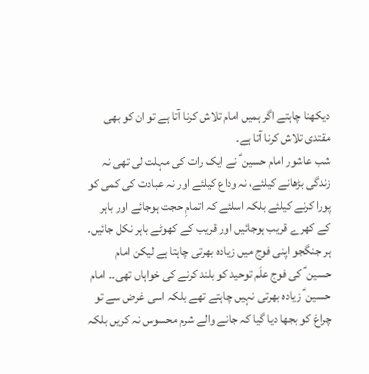دیکھنا چاہتے اگر ہمیں امام تلاش کرنا آتا ہے تو ان کو بھی مقتدی تلاش کرنا آتا ہے۔
شب عاشور امام حسین ؑ نے ایک رات کی مہلت لی تھی نہ زندگی بڑھانے کیلئے، نہ وداع کیلئے اور نہ عبادت کی کمی کو پورا کرنے کیلئے بلکہ اسلئے کہ اتمامِ حجت ہوجائے اور باہر کے کھرے قریب ہوجائیں اور قریب کے کھوٹے باہر نکل جائیں۔
ہر جنگجو اپنی فوج میں زیادہ بھرتی چاہتا ہے لیکن امام حسین ؑ کی فوج علَم توحید کو بلند کرنے کی خواہاں تھی۔۔ امام حسین ؑ زیادہ بھرتی نہیں چاہتے تھے بلکہ اسی غرض سے تو چراغ کو بجھا دیا گیا کہ جانے والے شرم محسوس نہ کریں بلکہ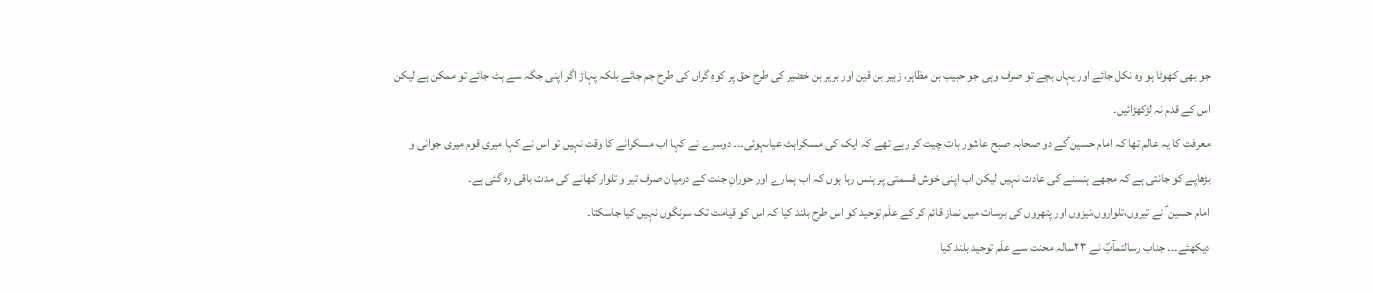جو بھی کھوٹا ہو وہ نکل جائے اور یہاں بچے تو صرف وہی جو حبیب بن مظاہر، زہیر بن قین اور بریر بن خضیر کی طرح حق پر کوہِ گراں کی طرح جم جائے بلکہ پہاڑ اگر اپنی جگہ سے ہٹ جائے تو ممکن ہے لیکن اس کے قدم نہ لڑکھڑائیں۔
معرفت کا یہ عالم تھا کہ امام حسین ؑکے دو صحابہ صبح عاشور بات چیت کر رہے تھے کہ ایک کی مسکراہٹ عیاںہوئی۔۔۔ دوسرے نے کہا اب مسکرانے کا وقت نہیں تو اس نے کہا میری قوم میری جوانی و بڑھاپے کو جانتی ہے کہ مجھے ہنسنے کی عادت نہیں لیکن اب اپنی خوش قسمتی پر ہنس رہا ہوں کہ اب ہمارے اور حورانِ جنت کے درمیان صرف تیر و تلوار کھانے کی مدت باقی رہ گئی ہے۔
امام حسین ؑ نے تیروں،تلواروں،نیزوں اور پتھروں کی برسات میں نماز قائم کر کے علَم توحید کو اس طرح بلند کیا کہ اس کو قیامت تک سرنگوں نہیں کیا جاسکتا۔
دیکھئے۔۔۔ جناب رسالتمآبؐ نے ۲۳سالہ محنت سے علَم توحید بلند کیا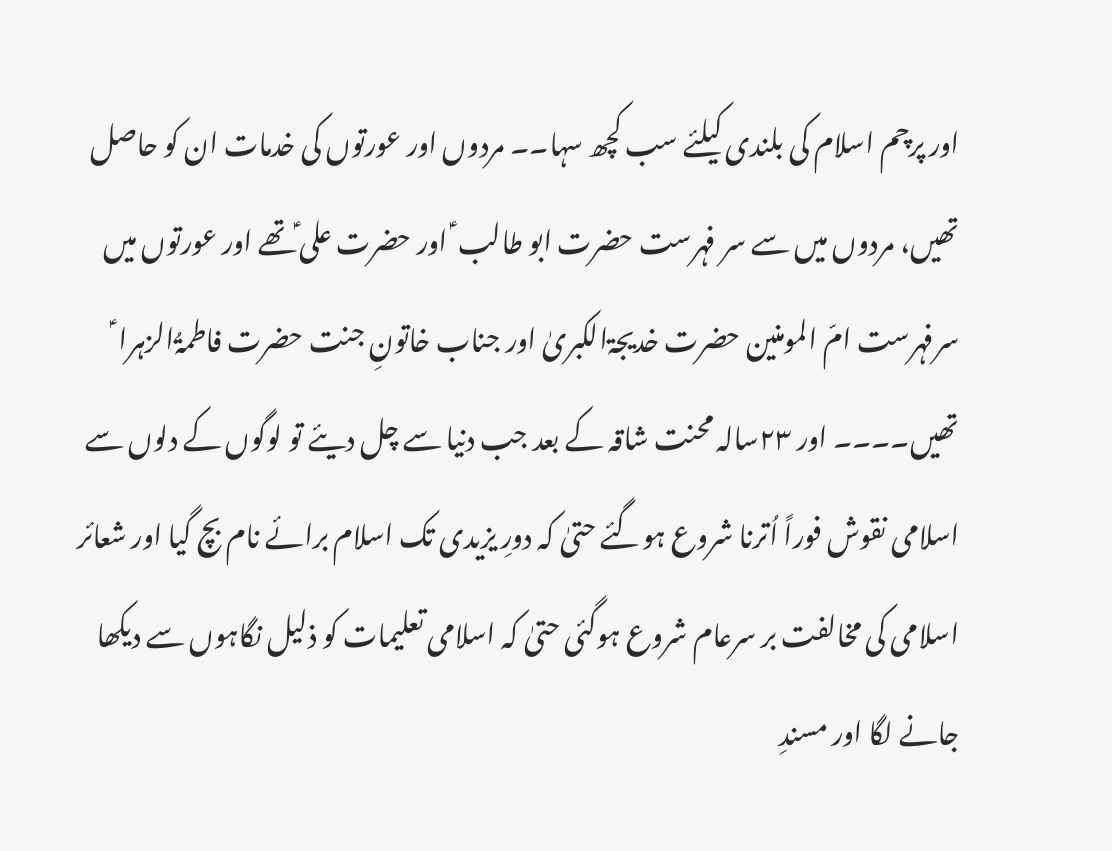اور پرچم اسلام کی بلندی کیلئے سب کچھ سہا۔۔ مردوں اور عورتوں کی خدمات ان کو حاصل تھیں، مردوں میں سے سر فہرست حضرت ابو طالب ؑ اور حضرت علی ؑتھے اور عورتوں میں سرفہرست امّ المومنین حضرت خدیجۃالکبریٰ اور جناب خاتونِ جنت حضرت فاطمۃُالزہرا ؑ تھیں۔۔۔۔ اور ۲۳سالہ محنت شاقہ کے بعد جب دنیا سے چل دیئے تو لوگوں کے دلوں سے اسلامی نقوش فوراً اُترنا شروع ہوگئے حتیٰ کہ دورِ یزیدی تک اسلام برائے نام بچ گیا اور شعائر اسلامی کی مخالفت بر سرعام شروع ہوگئی حتیٰ کہ اسلامی تعلیمات کو ذلیل نگاہوں سے دیکھا جانے لگا اور مسندِ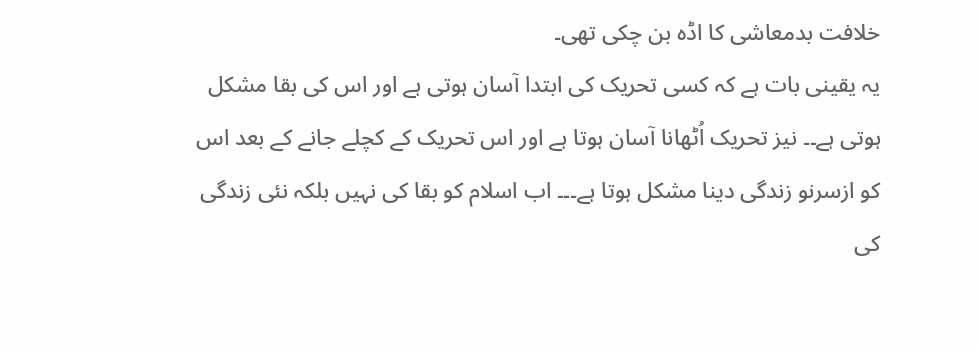خلافت بدمعاشی کا اڈہ بن چکی تھی۔
یہ یقینی بات ہے کہ کسی تحریک کی ابتدا آسان ہوتی ہے اور اس کی بقا مشکل ہوتی ہے۔۔ نیز تحریک اُٹھانا آسان ہوتا ہے اور اس تحریک کے کچلے جانے کے بعد اس کو ازسرنو زندگی دینا مشکل ہوتا ہے۔۔۔ اب اسلام کو بقا کی نہیں بلکہ نئی زندگی کی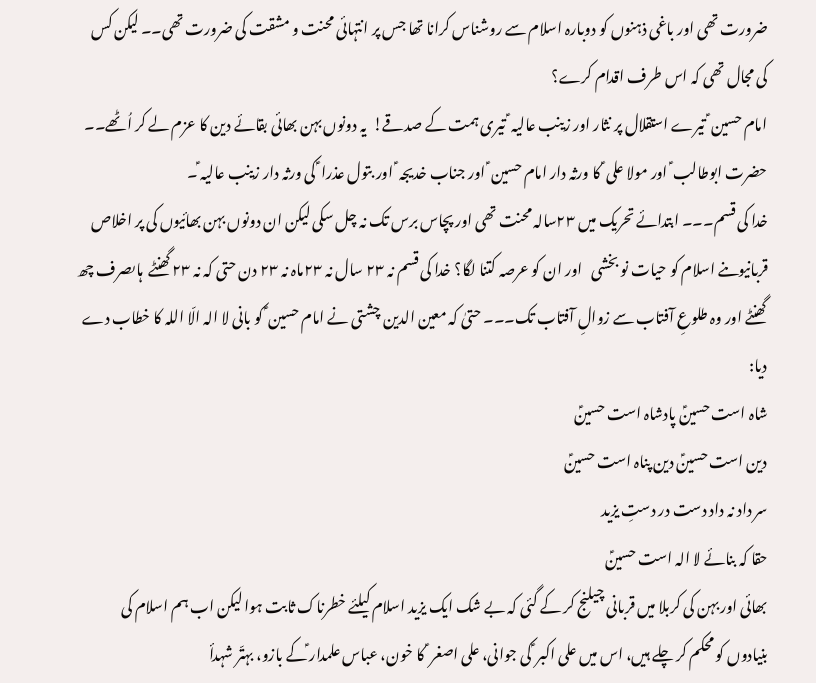ضرورت تھی اور باغی ذہنوں کو دوبارہ اسلام سے روشناس کرانا تھا جس پر انتہائی محنت و مشقت کی ضرورت تھی۔۔ لیکن کس کی مجال تھی کہ اس طرف اقدام کرے؟
امام حسین ؑ تیرے استقلال پر نثار اور زینب عالیہ ؑ تیری ہمت کے صدقے!  یہ دونوں بہن بھائی بقائے دین کا عزم لے کر اُٹھے۔۔ حضرت ابوطالب ؑ اور مولا علی ؑ کا ورثہ دار امام حسین ؑ اور جناب خدیجہ ؑ اور بتول عذرا ؑ کی ورثہ دار زینب عالیہ ؑ۔
خدا کی قسم۔۔۔ ابتدائے تحریک میں ۲۳سالہ محنت تھی اور پچاس برس تک نہ چل سکی لیکن ان دونوں بہن بھائیوں کی پر اخلاص قربانیوںنے اسلام کو حیات نو بخشی   اور ان کو عرصہ کتنا لگا؟ خدا کی قسم نہ ۲۳ سال نہ ۲۳ماہ نہ ۲۳ دن حتی کہ نہ ۲۳ گھنٹے  ہاںصرف چھ گھنٹے اور وہ طلوعِ آفتاب سے زوالِ آفتاب تک۔۔۔ حتیٰ کہ معین الدین چشتی نے امام حسین ؑ کو بانی لا الہ الّا اللہ کا خطاب دے دیا:
شاہ است حسینؑ پادشاہ است حسینؑ
دین است حسینؑ دین پناہ است حسینؑ
سر داد نہ داد دست در دستِ یزید
حقا کہ بنائے لا الہ است حسینؑ
بھائی اور بہن کی کربلا میں قربانی چیلنج کر کے گئی کہ بے شک ایک یزید اسلام کیلئے خطرناک ثابت ہوا لیکن اب ہم اسلام کی بنیادوں کو محکم کر چلے ہیں، اس میں علی اکبر ؑ کی جوانی، علی اصغر ؑ کا خون، عباس علمدار ؑکے بازو، بہتّر شہدأ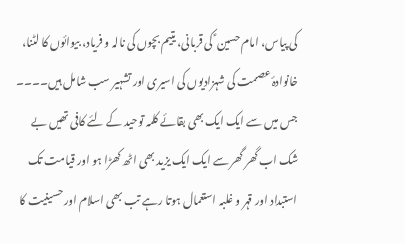کی پیاس، امام حسین ؑ کی قربانی، یتیم بچوں کی نالہ و فریاد، بیوائوں کا لٹنا، خانوادۂ عصمت کی شہزادیوں کی اسیری اور تشہیر سب شامل ہیں۔۔۔۔ جس میں سے ایک ایک بھی بقائے کلمہ توحید کے لئے کافی تھیں بے شک اب گھر گھر سے ایک ایک یزید بھی اٹھ کھڑا ہو اور قیامت تک استبداد اور قہر و غلبہ استعمال ہوتا رہے تب بھی اسلام اور حسینیت کا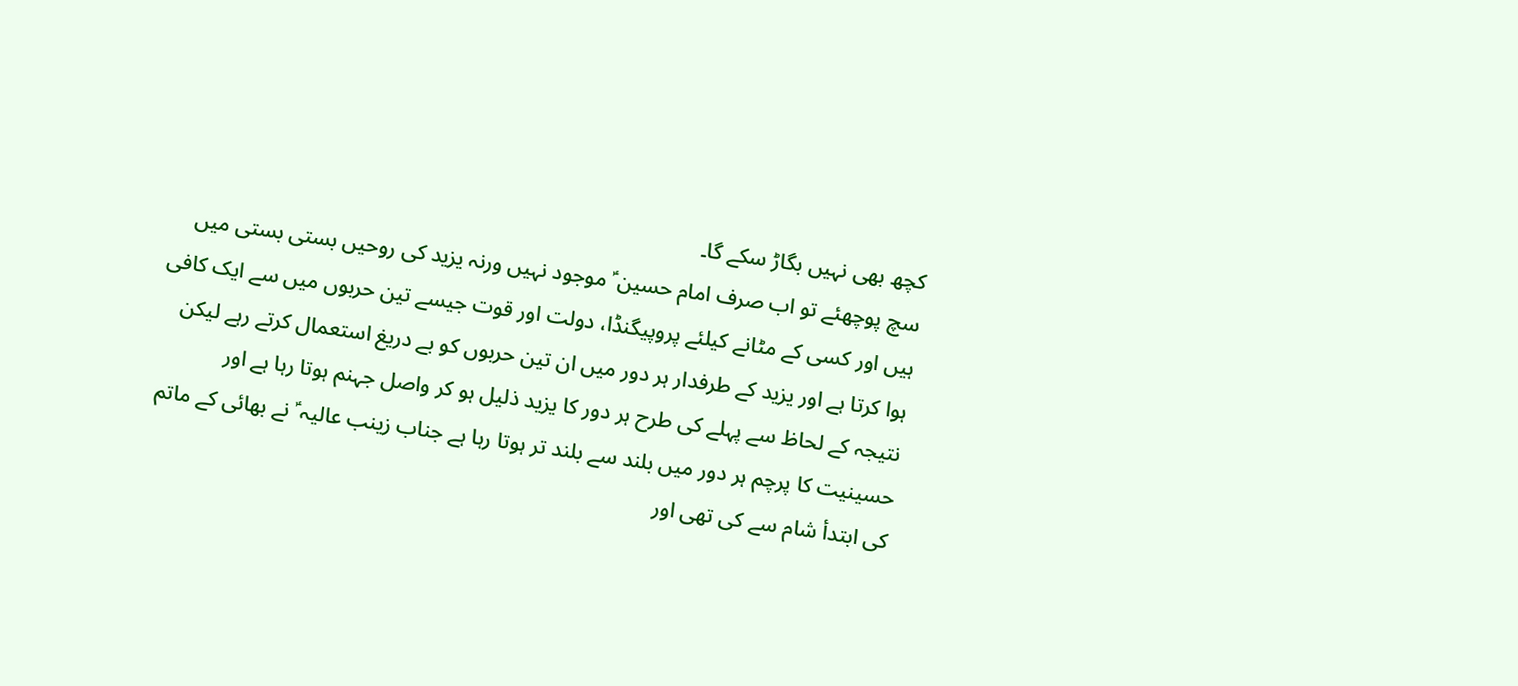کچھ بھی نہیں بگاڑ سکے گا۔
سچ پوچھئے تو اب صرف امام حسین ؑ موجود نہیں ورنہ یزید کی روحیں بستی بستی میں ہیں اور کسی کے مٹانے کیلئے پروپیگنڈا، دولت اور قوت جیسے تین حربوں میں سے ایک کافی ہوا کرتا ہے اور یزید کے طرفدار ہر دور میں ان تین حربوں کو بے دریغ استعمال کرتے رہے لیکن نتیجہ کے لحاظ سے پہلے کی طرح ہر دور کا یزید ذلیل ہو کر واصل جہنم ہوتا رہا ہے اور حسینیت کا پرچم ہر دور میں بلند سے بلند تر ہوتا رہا ہے جناب زینب عالیہ ؑ نے بھائی کے ماتم کی ابتدأ شام سے کی تھی اور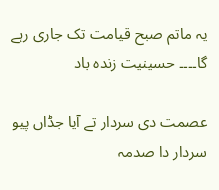یہ ماتم صبح قیامت تک جاری رہے گا۔۔۔۔ حسینیت زندہ باد

عصمت دی سردار تے آیا جڈاں پیو سردار دا صدمہ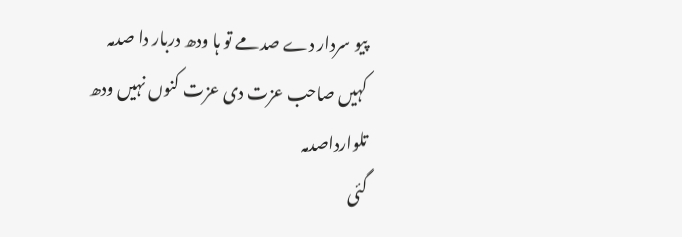پیو سردار دے صدمے تو ہا ودھ دربار دا صدمہ
کہیں صاحب عزت دی عزت کنوں نہیں ودھ تلوارداصدمہ
گئی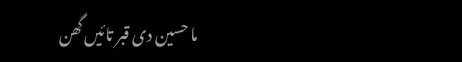ما حسین دی قبر تائیں گھن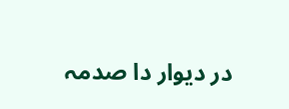در دیوار دا صدمہ